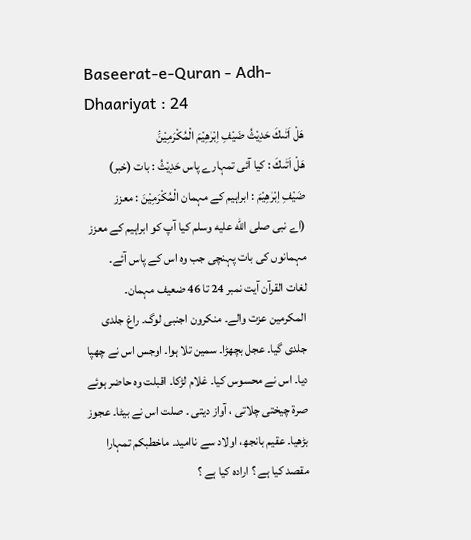Baseerat-e-Quran - Adh-Dhaariyat : 24
هَلْ اَتٰىكَ حَدِیْثُ ضَیْفِ اِبْرٰهِیْمَ الْمُكْرَمِیْنَۘ
هَلْ اَتٰىكَ : کیا آئی تمہارے پاس حَدِيْثُ : بات (خبر) ضَيْفِ اِبْرٰهِيْمَ : ابراہیم کے مہمان الْمُكْرَمِيْنَ : معزز
(اے نبی صلى الله عليه وسلم کیا آپ کو ابراہیم کے معزز مہمانوں کی بات پہنچی جب وہ اس کے پاس آئے۔
لغات القرآن آیت نمبر 24 تا 46 ضعیف مہمان۔ المکرمین عزت والے۔ منکرون اجنبی لوگ۔ راغ جلدی جلدی گیا۔ عجل بچھڑا۔ سمین تلا ہوا۔ اوجس اس نے چھپا دیا۔ اس نے محسوس کیا۔ غلام لڑکا۔ اقبلت وہ حاضر ہوئے صرۃ چیختی چلاتی ، آواز دیتی ۔ صلت اس نے بیٹا۔ عجوز بڑھیا۔ عقیم بانجھ، اولاد سے ناامید۔ ماخطبکم تمہارا مقصد کیا ہے ؟ ارادہ کیا ہے ؟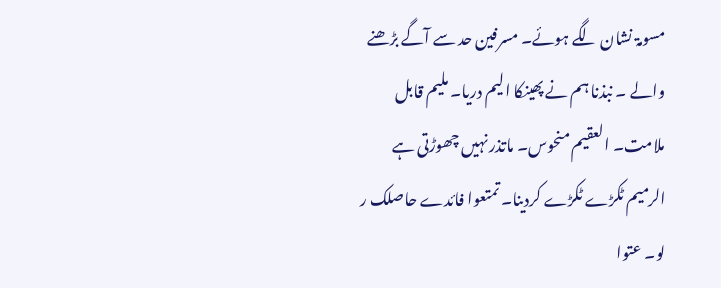مسومۃ نشان لگے ہوئے۔ مسرفین حد سے آگے بڑھنے والے ۔ نبذنا ہم نے پھینکا الیم دریا۔ ملیم قابل ملامت۔ العقیم منحوس۔ ماتذر نہیں چھوڑتی ہے الرمیم ٹکڑے ٹکڑے کردینا۔ تمتعوا فائدے حاصلک ر لو۔ عتوا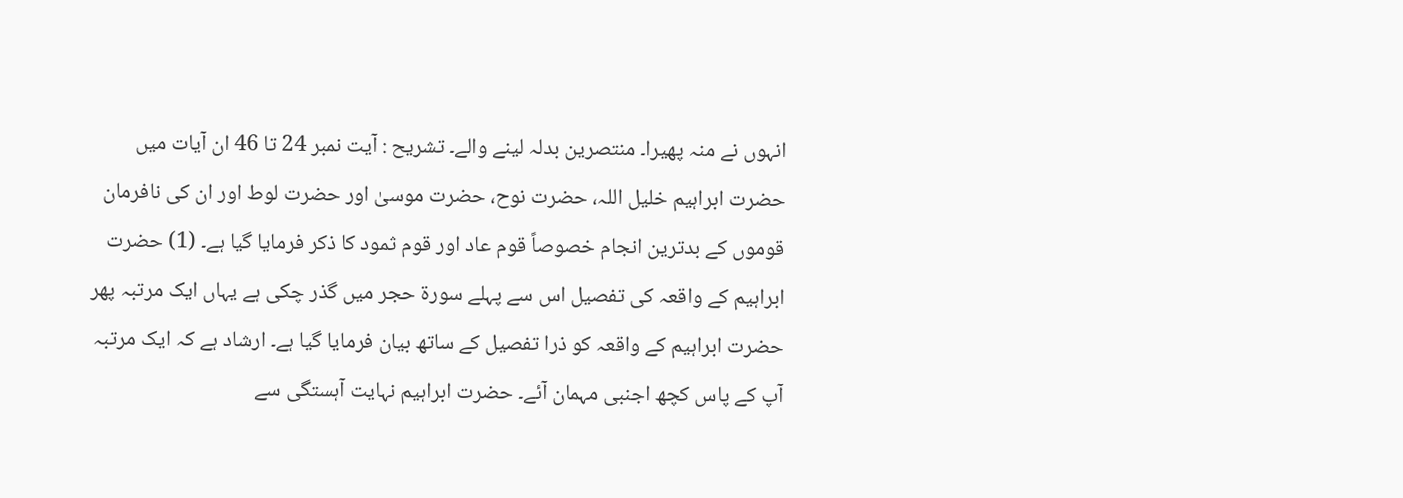انہوں نے منہ پھیرا۔ منتصرین بدلہ لینے والے۔ تشریح : آیت نمبر 24 تا 46 ان آیات میں حضرت ابراہیم خلیل اللہ، حضرت نوح، حضرت موسیٰ اور حضرت لوط اور ان کی نافرمان قوموں کے بدترین انجام خصوصاً قوم عاد اور قوم ثمود کا ذکر فرمایا گیا ہے۔ (1) حضرت ابراہیم کے واقعہ کی تفصیل اس سے پہلے سورة حجر میں گذر چکی ہے یہاں ایک مرتبہ پھر حضرت ابراہیم کے واقعہ کو ذرا تفصیل کے ساتھ بیان فرمایا گیا ہے۔ ارشاد ہے کہ ایک مرتبہ آپ کے پاس کچھ اجنبی مہمان آئے۔ حضرت ابراہیم نہایت آہستگی سے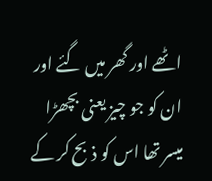اٹھے اور گھر میں گئے اور ان کو جو چیز یعنی بچھڑا میسر تھا اس کو ذبح کر کے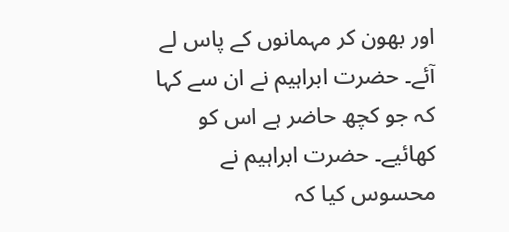اور بھون کر مہمانوں کے پاس لے آئے۔ حضرت ابراہیم نے ان سے کہا کہ جو کچھ حاضر ہے اس کو کھائیے۔ حضرت ابراہیم نے محسوس کیا کہ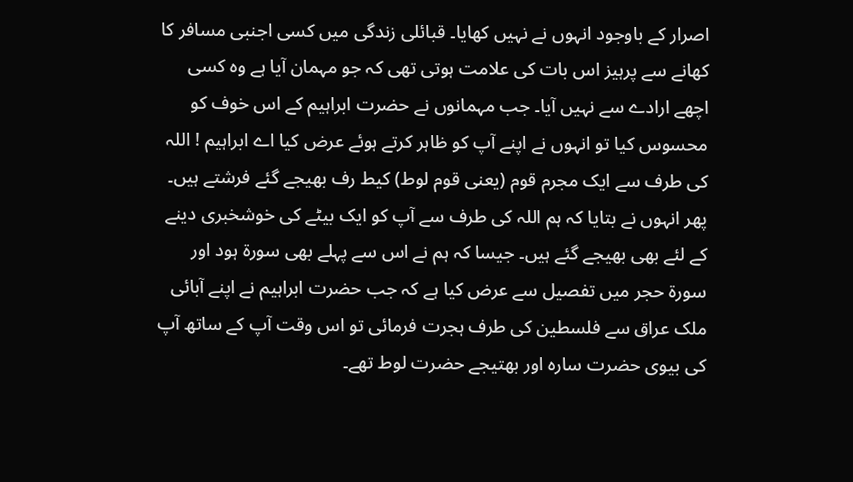اصرار کے باوجود انہوں نے نہیں کھایا۔ قبائلی زندگی میں کسی اجنبی مسافر کا کھانے سے پرہیز اس بات کی علامت ہوتی تھی کہ جو مہمان آیا ہے وہ کسی اچھے ارادے سے نہیں آیا۔ جب مہمانوں نے حضرت ابراہیم کے اس خوف کو محسوس کیا تو انہوں نے اپنے آپ کو ظاہر کرتے ہوئے عرض کیا اے ابراہیم ! اللہ کی طرف سے ایک مجرم قوم (یعنی قوم لوط) کیط رف بھیجے گئے فرشتے ہیں۔ پھر انہوں نے بتایا کہ ہم اللہ کی طرف سے آپ کو ایک بیٹے کی خوشخبری دینے کے لئے بھی بھیجے گئے ہیں۔ جیسا کہ ہم نے اس سے پہلے بھی سورة ہود اور سورة حجر میں تفصیل سے عرض کیا ہے کہ جب حضرت ابراہیم نے اپنے آبائی ملک عراق سے فلسطین کی طرف ہجرت فرمائی تو اس وقت آپ کے ساتھ آپ کی بیوی حضرت سارہ اور بھتیجے حضرت لوط تھے۔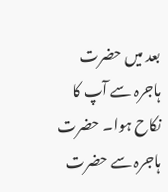بعد میں حضرت ہاجرہ سے آپ کا نکاح ہوا۔ حضرت ہاجرہ سے حضرت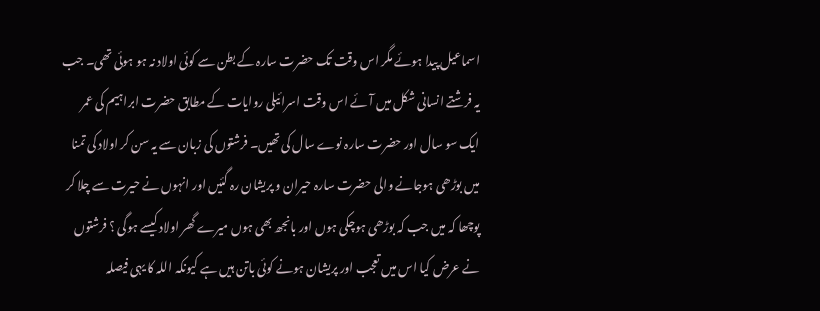اسماعیل پیدا ہوئے مگر اس وقت تک حضرت سارہ کے بطن سے کوئی اولاد نہ ہو ہوئی تھی۔ جب یہ فرشتے انسانی شکل میں آئے اس وقت اسرائیلی روایات کے مطابق حضرت ابراہیم کی عمر ایک سو سال اور حضرت سارہ نوے سال کی تھیں۔ فرشتوں کی زبان سے یہ سن کر اولاد کی تمنا میں بوڑھی ہوجانے والی حضرت سارہ حیران و پریشان رہ گئیں اور انہوں نے حیرت سے چلا کر پوچھا کہ میں جب کہ بوڑھی ہوچکی ہوں اور بانجھ بھی ہوں میرے گھر اولاد کیسے ہوگی ؟ فرشتوں نے عرض کیا اس میں تعجب اور پریشان ہونے کوئی باتن ہیں ہے کیونکہ اللہ کا یہی فیصلہ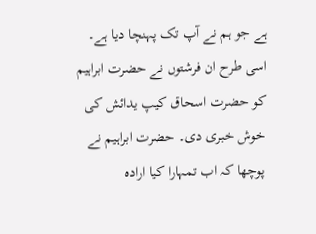ہے جو ہم نے آپ تک پہنچا دیا ہے۔ اسی طرح ان فرشتوں نے حضرت ابراہیم کو حضرت اسحاق کیپ یدائش کی خوش خبری دی۔ حضرت ابراہیم نے پوچھا کہ اب تمہارا کیا ارادہ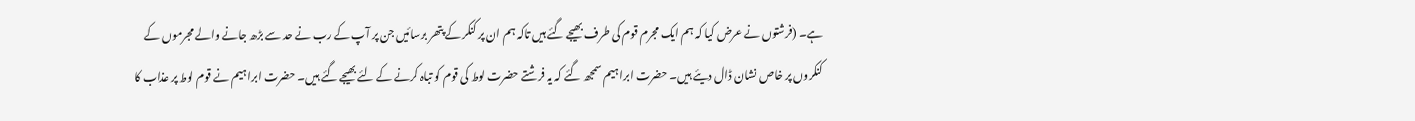ہے۔ (فرشتوں نے عرض کیا کہ ہم ایک مجرم قوم کی طرف بھیجے گئے ہیں تاکہ ہم ان پر کنکر کے پتھر برسائیں جن پر آپ کے رب نے حد سے بڑھ جانے والے مجرموں کے کنکروں پر خاص نشان ڈال دیئے ہیں۔ حضرت ابراہیم سمجھ گئے کہ یہ فرشتے حضرت لوط کی قوم کو تباہ کرنے کے لئے بھیجے گئے ہیں۔ حضرت ابراہیم نے قوم لوط پر عذاب کا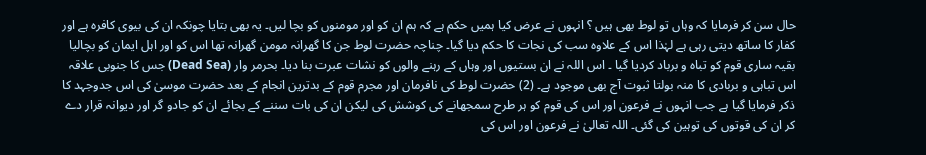حال سن کر فرمایا کہ وہاں تو لوط بھی ہیں ؟ انہوں نے عرض کیا ہمیں حکم ہے کہ ہم ان کو اور مومنوں کو بچا لیں۔ یہ بھی بتایا چونکہ ان کی بیوی کافرہ ہے اور کفار کا ساتھ دیتی رہی ہے لہٰذا اس کے علاوہ سب کی نجات کا حکم دیا گیا۔ چناچہ حضرت لوط جن کا گھرانہ مومن گھرانہ تھا اس کو اور اہل ایمان کو بچالیا بقیہ ساری قوم کو تباہ و برباد کردیا گیا ۔ اس اللہ نے ان بستیوں اور وہاں کے رہنے والوں کو نشات عبرت بنا دیا۔ بحرمر وار (Dead Sea) جس کا جنوبی علاقہ اس تباہی و بربادی کا منہ بولتا ثبوت آج بھی موجود ہے۔ (2) حضرت لوط کی نافرمان اور مجرم قوم کے بدترین انجام کے بعد حضرت موسیٰ کی اس جدوجہد کا ذکر فرمایا گیا ہے جب انہوں نے فرعون اور اس کی قوم کو ہر طرح سمجھانے کی کوشش کی لیکن ان کی بات سننے کے بجائے ان کو جادو گر اور دیوانہ قرار دے کر ان کی قوتوں کی توہین کی گئی۔ اللہ تعالیٰ نے فرعون اور اس کی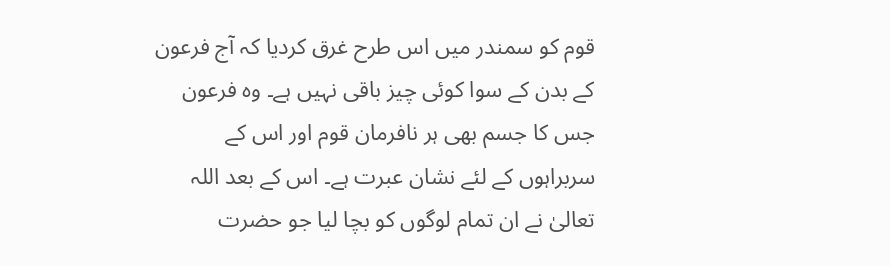قوم کو سمندر میں اس طرح غرق کردیا کہ آج فرعون کے بدن کے سوا کوئی چیز باقی نہیں ہے۔ وہ فرعون جس کا جسم بھی ہر نافرمان قوم اور اس کے سربراہوں کے لئے نشان عبرت ہے۔ اس کے بعد اللہ تعالیٰ نے ان تمام لوگوں کو بچا لیا جو حضرت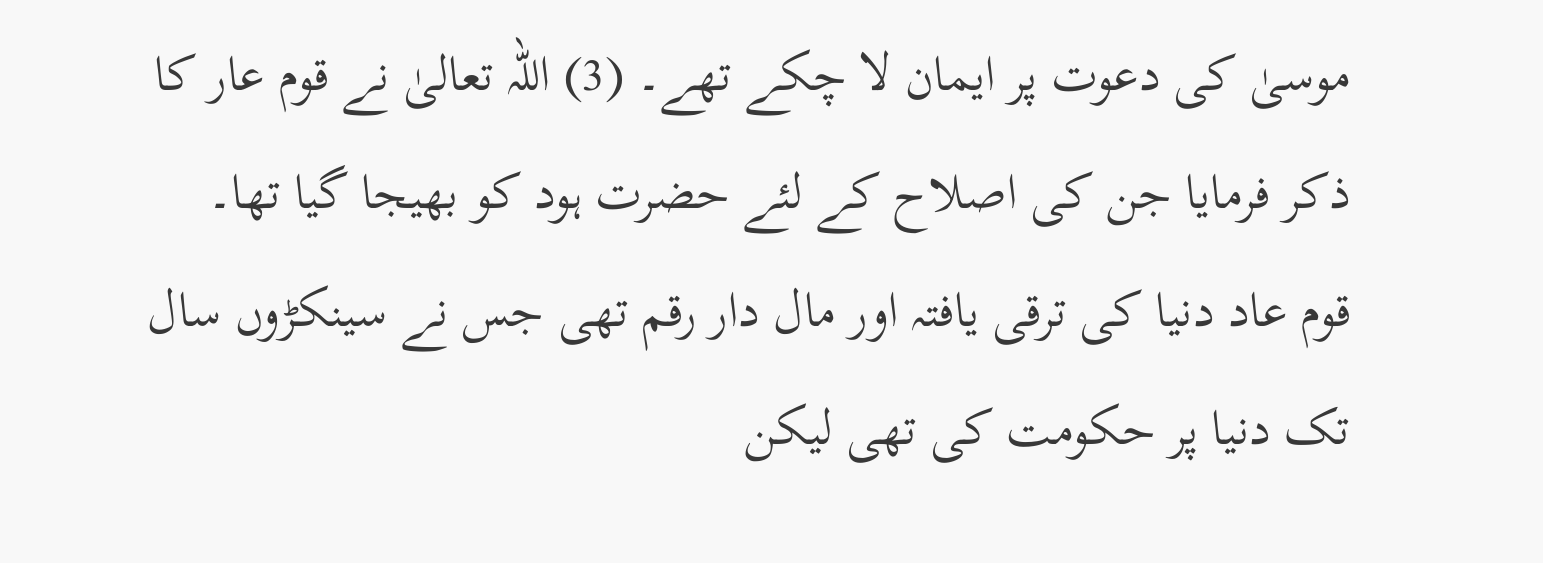موسیٰ کی دعوت پر ایمان لا چکے تھے۔ (3) اللہ تعالیٰ نے قوم عار کا ذکر فرمایا جن کی اصلاح کے لئے حضرت ہود کو بھیجا گیا تھا۔ قوم عاد دنیا کی ترقی یافتہ اور مال دار رقم تھی جس نے سینکڑوں سال تک دنیا پر حکومت کی تھی لیکن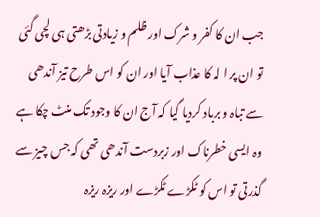جب ان کا کفر و شرک اور ظلم و زیادتی بڑھتی ہی لچی گئی تو ان پر ا لہ کا عذاب آیا اور ان کو اس طرح تیز آندھی سے تباہ و برباد کردیا گیا کہ آج ان کا وجود تک منٹ چکا ہے وہ ایسی خطرناک اور زبردست آندھی تھی کہ جس چیز سے گذرتی تو اس کو ٹکڑے ٹکڑے اور ریزہ ریزہ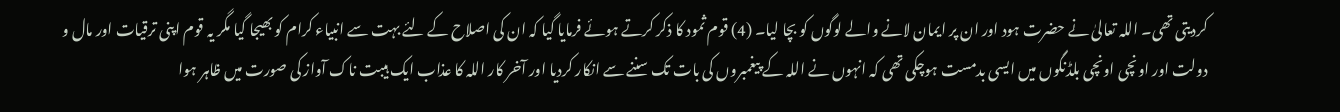کردیتی تھی۔ اللہ تعالیٰ نے حضرت ہود اور ان پر ایمان لانے والے لوگوں کو بچا لیا۔ (4) قوم ثمود کا ذکر کرتے ہوئے فرمایا گیا کہ ان کی اصلاح کے لئے بہت سے انبیاء کرام کو بھیجا گیا مگر یہ قوم اپنی ترقیات اور مال و دولت اور اونچی اونچی بلڈنگوں میں ایسی بدمست ہوچکی تھی کہ انہوں نے اللہ کے پیغمبروں کی بات تک سننے سے انکار کردیا اور آخر کار اللہ کا عذاب ایک ہیبت ناک آواز کی صورت میں ظاہر ہوا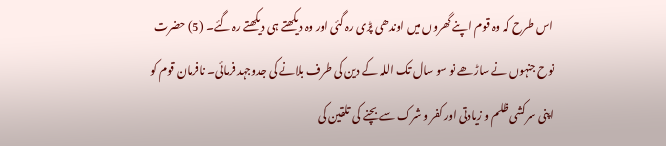اس طرح کہ وہ قوم اپنے گھروں میں اوندھی پڑی رہ گئی اور وہ دیکھتے ہی دیکھتے رہ گئے۔ (5) حضرت نوح جنہوں نے ساڑھے نو سو سال تک اللہ کے دین کی طرف بلانے کی جدوجہد فرمائی۔ نافرمان قوم کو اپنی سرکشی ظلم و زیادتی اور کفر و شرک سے بچنے کی تلقین کی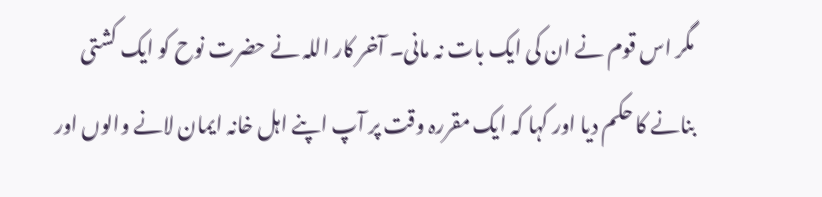مگر اس قوم نے ان کی ایک بات نہ مانی۔ آخر کار اللہ نے حضرت نوح کو ایک کشتی بنانے کا حکم دیا اور کہا کہ ایک مقررہ وقت پر آپ اپنے اہل خانہ ایمان لانے والوں اور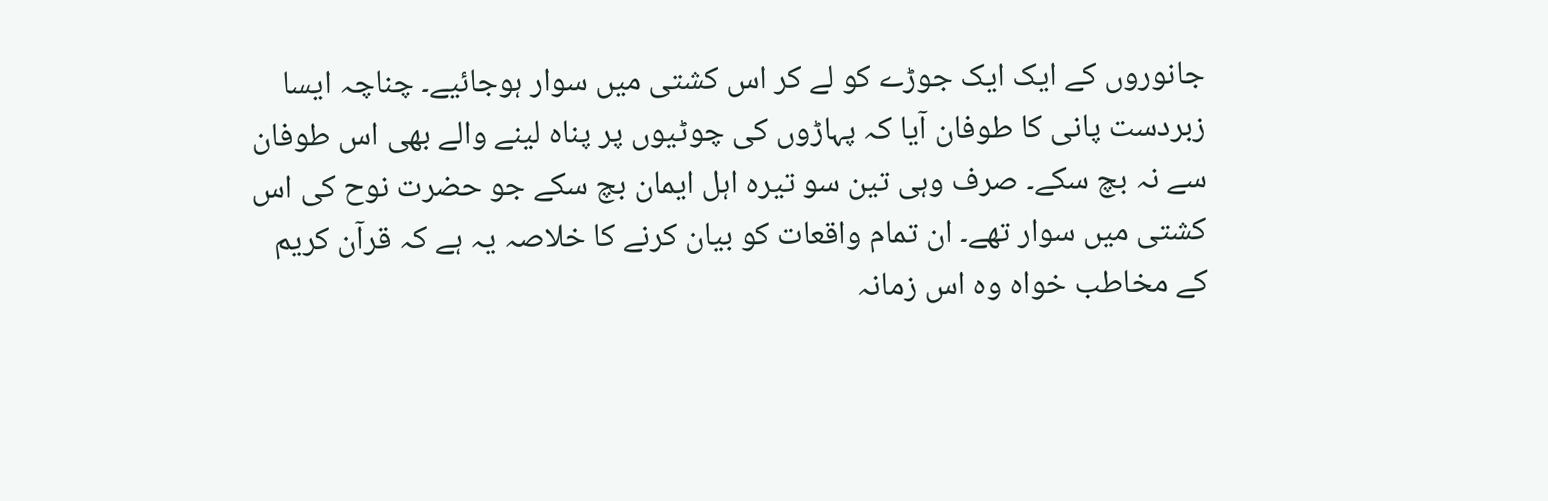جانوروں کے ایک ایک جوڑے کو لے کر اس کشتی میں سوار ہوجائیے۔ چناچہ ایسا زبردست پانی کا طوفان آیا کہ پہاڑوں کی چوٹیوں پر پناہ لینے والے بھی اس طوفان سے نہ بچ سکے۔ صرف وہی تین سو تیرہ اہل ایمان بچ سکے جو حضرت نوح کی اس کشتی میں سوار تھے۔ ان تمام واقعات کو بیان کرنے کا خلاصہ یہ ہے کہ قرآن کریم کے مخاطب خواہ وہ اس زمانہ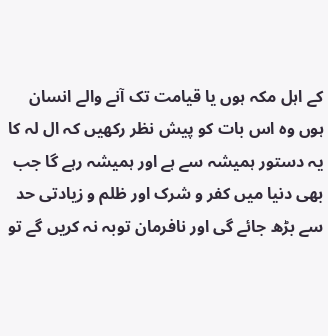کے اہل مکہ ہوں یا قیامت تک آنے والے انسان ہوں وہ اس بات کو پیش نظر رکھیں کہ ال لہ کا یہ دستور ہمیشہ سے ہے اور ہمیشہ رہے گا جب بھی دنیا میں کفر و شرک اور ظلم و زیادتی حد سے بڑھ جائے گی اور نافرمان توبہ نہ کریں گے تو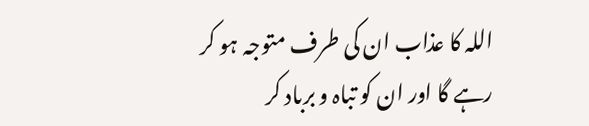اللہ کا عذاب ان کی طرف متوجہ ہو کر رہے گا اور ان کو تباہ و برباد کر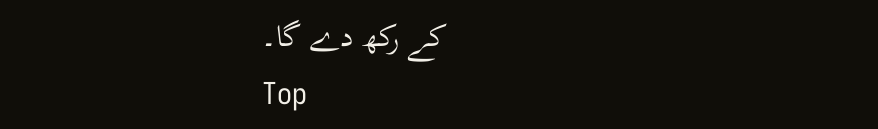کے رکھ دے گا۔
Top